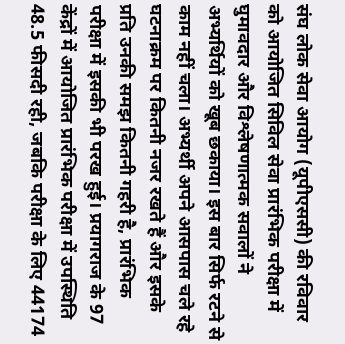संघ लोक सेवा आयोग (यूपीएससी) की रविवार को आयोजित सिविल सेवा प्रारंभिक परीक्षा में घुमावदार और विश्लेषणात्मक सवालों ने अभ्यर्थियों को खूब छकाया। इस बार सिर्फ रटने से काम नहीं चला। अभ्यर्थी अपने आसपास चले रहे घटनाक्रम पर कितनी नजर रखते हैं और इसके प्रति उनकी समझ कितनी गहरी है, प्रारंभिक परीक्षा में इसकी भी परख हुई। प्रयागराज के 97 केंद्रों में आयोजित प्रारंभिक परीक्षा में उपस्थिति 48.5 फीसदी रही, जबकि परीक्षा के लिए 44174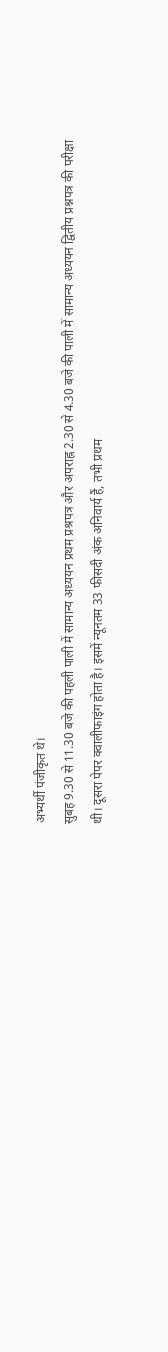अभ्यर्थी पंजीकृत थे।
सुबह 9.30 से 11.30 बजे की पहली पाली में सामान्य अध्ययन प्रथम प्रश्रपत्र और अपराह्न 2.30 से 4.30 बजे की पाली में सामान्य अध्ययन द्वितीय प्रश्नपत्र की परीक्षा थी। दूसरा पेपर क्वालीफाइंग होता है। इसमें न्यूनतम 33 फीसदी अंक अनिवार्य हैं, तभी प्रथम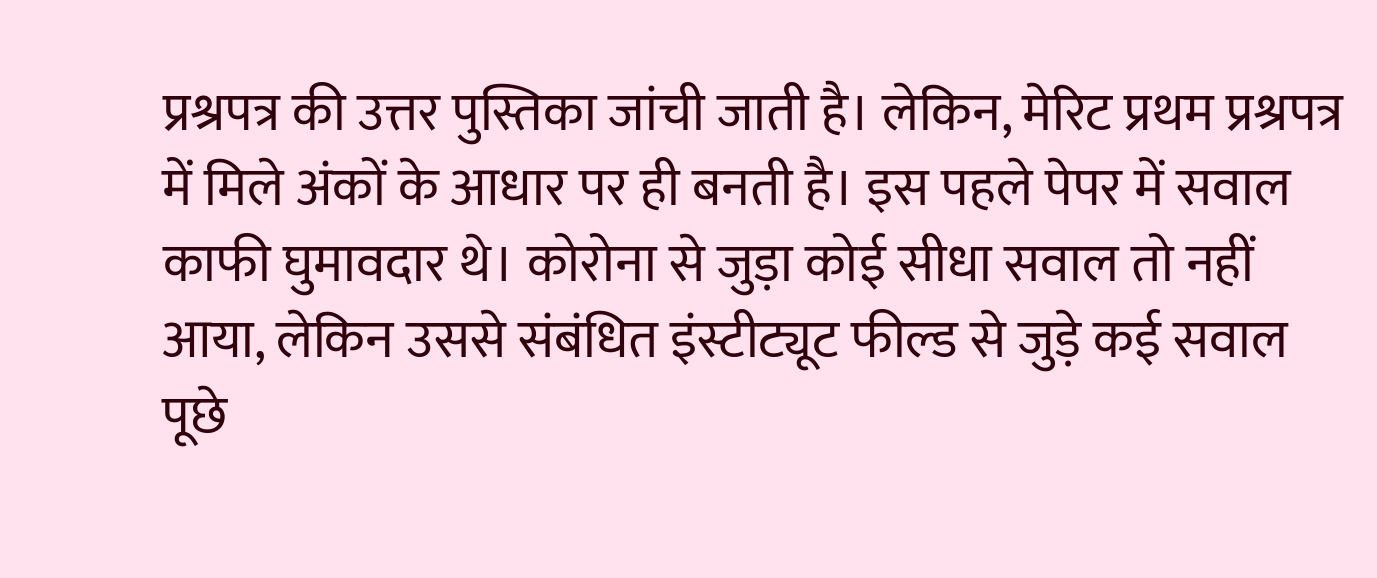प्रश्रपत्र की उत्तर पुस्तिका जांची जाती है। लेकिन, मेरिट प्रथम प्रश्रपत्र में मिले अंकों के आधार पर ही बनती है। इस पहले पेपर में सवाल काफी घुमावदार थे। कोरोना से जुड़ा कोई सीधा सवाल तो नहीं आया, लेकिन उससे संबंधित इंस्टीट्यूट फील्ड से जुड़े कई सवाल पूछे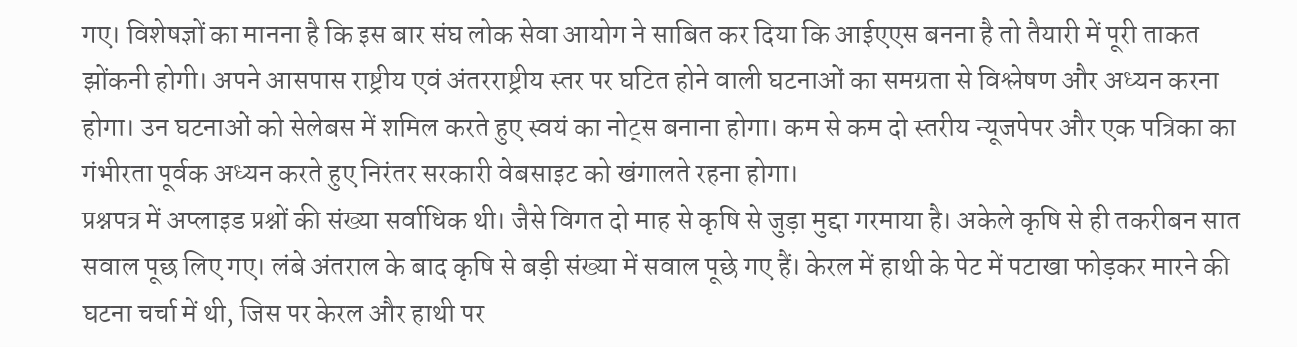गए। विशेषज्ञों का मानना है कि इस बार संघ लोक सेवा आयोग ने साबित कर दिया कि आईएएस बनना है तो तैयारी में पूरी ताकत झोंकनी होगी। अपने आसपास राष्ट्रीय एवं अंतरराष्ट्रीय स्तर पर घटित होने वाली घटनाओं का समग्रता से विश्लेषण और अध्यन करना होगा। उन घटनाओं को सेलेबस में शमिल करते हुए स्वयं का नोट्स बनाना होगा। कम से कम दो स्तरीय न्यूजपेपर और एक पत्रिका का गंभीरता पूर्वक अध्यन करते हुए निरंतर सरकारी वेबसाइट को खंगालते रहना होगा।
प्रश्नपत्र में अप्लाइड प्रश्नों की संख्या सर्वाधिक थी। जैसे विगत दो माह से कृषि से जुड़ा मुद्दा गरमाया है। अकेले कृषि से ही तकरीबन सात सवाल पूछ लिए गए। लंबे अंतराल के बाद कृषि से बड़ी संख्या में सवाल पूछे गए हैं। केरल में हाथी के पेट में पटाखा फोड़कर मारने की घटना चर्चा में थी, जिस पर केरल और हाथी पर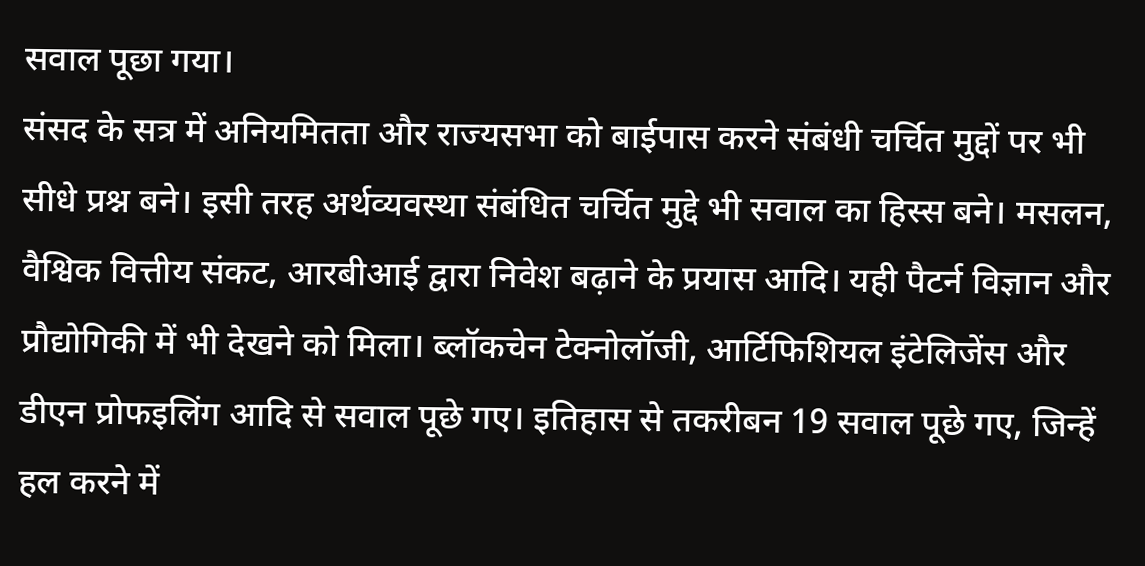सवाल पूछा गया।
संसद के सत्र में अनियमितता और राज्यसभा को बाईपास करने संबंधी चर्चित मुद्दों पर भी सीधे प्रश्न बने। इसी तरह अर्थव्यवस्था संबंधित चर्चित मुद्दे भी सवाल का हिस्स बने। मसलन, वैश्विक वित्तीय संकट, आरबीआई द्वारा निवेश बढ़ाने के प्रयास आदि। यही पैटर्न विज्ञान और प्रौद्योगिकी में भी देखने को मिला। ब्लॉकचेन टेक्नोलॉजी, आर्टिफिशियल इंटेलिजेंस और डीएन प्रोफइलिंग आदि से सवाल पूछे गए। इतिहास से तकरीबन 19 सवाल पूछे गए, जिन्हें हल करने में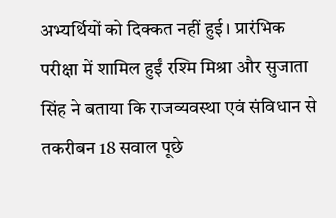अभ्यर्थियों को दिक्कत नहीं हुई। प्रारंभिक परीक्षा में शामिल हुईं रश्मि मिश्रा और सुजाता सिंह ने बताया कि राजव्यवस्था एवं संविधान से तकरीबन 18 सवाल पूछे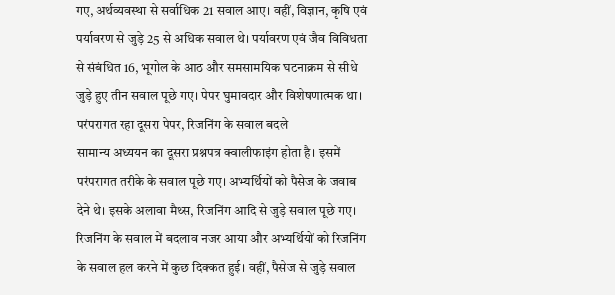गए, अर्थव्यवस्था से सर्वाधिक 21 सवाल आए। वहीं, विज्ञान, कृषि एवं पर्यावरण से जुड़े 25 से अधिक सवाल थे। पर्यावरण एवं जैव विविधता से संबंधित 16, भूगोल के आठ और समसामयिक घटनाक्रम से सीधे जुड़े हुए तीन सवाल पूछे गए। पेपर घुमावदार और विशेषणात्मक था।
परंपरागत रहा दूसरा पेपर, रिजनिंग के सवाल बदले
सामान्य अध्ययन का दूसरा प्रश्नपत्र क्वालीफाइंग होता है। इसमें परंपरागत तरीके के सवाल पूछे गए। अभ्यर्थियों को पैसेज के जवाब देने थे। इसके अलावा मैथ्स, रिजनिंग आदि से जुड़े सवाल पूछे गए। रिजनिंग के सवाल में बदलाव नजर आया और अभ्यर्थियों को रिजनिंग के सवाल हल करने में कुछ दिक्कत हुई। वहीं, पैसेज से जुड़े सवाल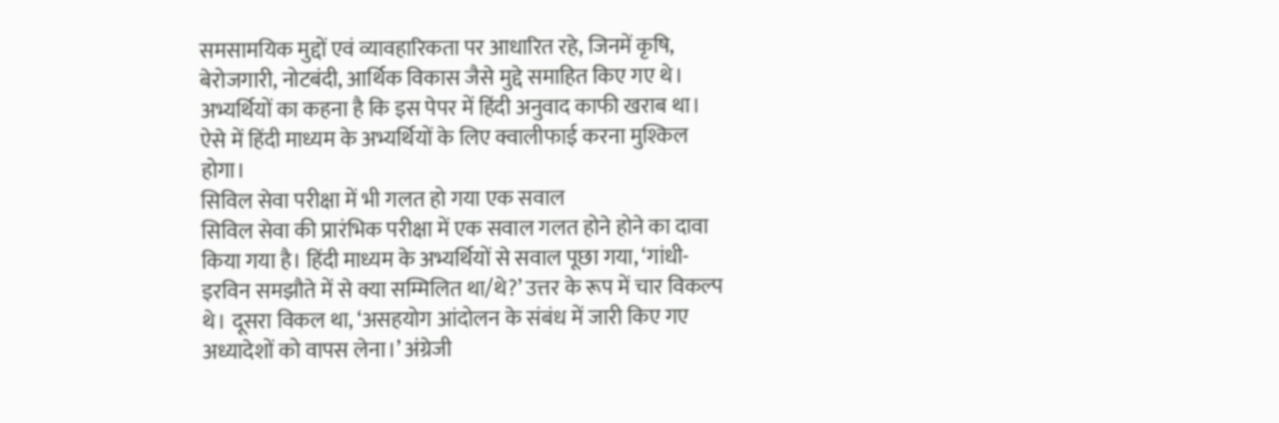समसामयिक मुद्दों एवं व्यावहारिकता पर आधारित रहे, जिनमें कृषि, बेरोजगारी, नोटबंदी, आर्थिक विकास जैसे मुद्दे समाहित किए गए थे। अभ्यर्थियों का कहना है कि इस पेपर में हिंदी अनुवाद काफी खराब था। ऐसे में हिंदी माध्यम के अभ्यर्थियों के लिए क्वालीफाई करना मुश्किल होगा।
सिविल सेवा परीक्षा में भी गलत हो गया एक सवाल
सिविल सेवा की प्रारंभिक परीक्षा में एक सवाल गलत होने होने का दावा किया गया है। हिंदी माध्यम के अभ्यर्थियों से सवाल पूछा गया, ‘गांधी-इरविन समझौते में से क्या सम्मिलित था/थे?’ उत्तर के रूप में चार विकल्प थे। दूसरा विकल था, ‘असहयोग आंदोलन के संबंध में जारी किए गए अध्यादेशों को वापस लेना।’ अंग्रेजी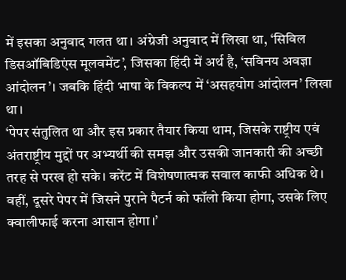में इसका अनुवाद गलत था। अंग्रेजी अनुवाद में लिखा था, ‘सिविल डिसऑबिडिएंस मूलवमेंट’, जिसका हिंदी में अर्थ है, ‘सविनय अवज्ञा आंदोलन’। जबकि हिंदी भाषा के विकल्प में ‘असहयोग आंदोलन’ लिखा था।
‘पेपर संतुलित था और इस प्रकार तैयार किया थाम, जिसके राष्ट्रीय एवं अंतराष्ट्रीय मुद्दों पर अभ्यर्थी की समझ और उसकी जानकारी की अच्छी तरह से परख हो सके। करेंट में विशेषणात्मक सवाल काफी अधिक थे। वहीं, दूसरे पेपर में जिसने पुराने पैटर्न को फॉलो किया होगा, उसके लिए क्वालीफाई करना आसान होगा।’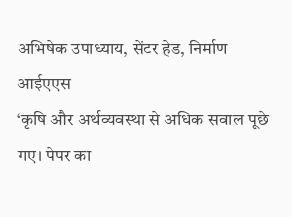अभिषेक उपाध्याय, सेंटर हेड, निर्माण आईएएस
‘कृषि और अर्थव्यवस्था से अधिक सवाल पूछे गए। पेपर का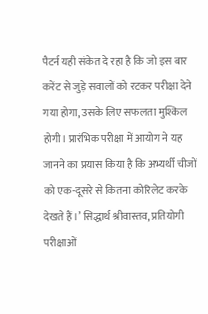पैटर्न यही संकेत दे रहा है कि जो इस बार करेंट से जुड़े सवालों को रटकर परीक्षा देने गया होगा, उसके लिए सफलता मुश्किल होगी। प्रारंभिक परीक्षा में आयोग ने यह जानने का प्रयास किया है कि अभ्यर्थी चीजों को एक-दूसरे से कितना कोरिलेट करके देखते हैं।’ सिद्धार्थ श्रीवास्तव, प्रतियोगी परीक्षाओं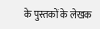के पुस्तकों के लेखक